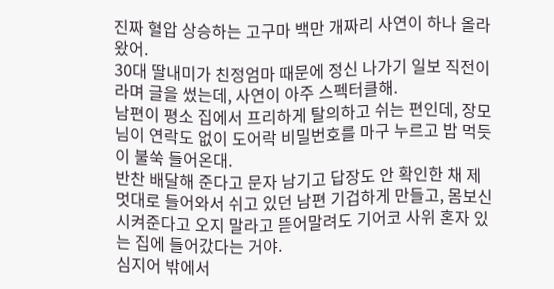진짜 혈압 상승하는 고구마 백만 개짜리 사연이 하나 올라왔어.
30대 딸내미가 친정엄마 때문에 정신 나가기 일보 직전이라며 글을 썼는데, 사연이 아주 스펙터클해.
남편이 평소 집에서 프리하게 탈의하고 쉬는 편인데, 장모님이 연락도 없이 도어락 비밀번호를 마구 누르고 밥 먹듯이 불쑥 들어온대.
반찬 배달해 준다고 문자 남기고 답장도 안 확인한 채 제멋대로 들어와서 쉬고 있던 남편 기겁하게 만들고, 몸보신 시켜준다고 오지 말라고 뜯어말려도 기어코 사위 혼자 있는 집에 들어갔다는 거야.
심지어 밖에서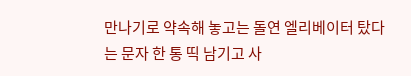만나기로 약속해 놓고는 돌연 엘리베이터 탔다는 문자 한 통 띡 남기고 사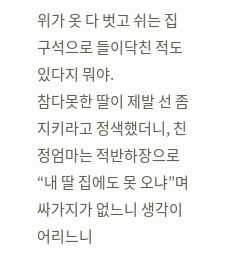위가 옷 다 벗고 쉬는 집구석으로 들이닥친 적도 있다지 뭐야.
참다못한 딸이 제발 선 좀 지키라고 정색했더니, 친정엄마는 적반하장으로 “내 딸 집에도 못 오냐”며 싸가지가 없느니 생각이 어리느니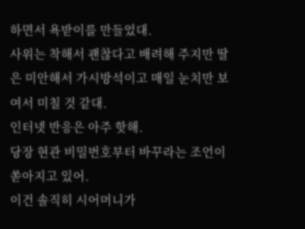하면서 욕받이를 만들었대.
사위는 착해서 괜찮다고 배려해 주지만 딸은 미안해서 가시방석이고 매일 눈치만 보여서 미칠 것 같대.
인터넷 반응은 아주 핫해.
당장 현관 비밀번호부터 바꾸라는 조언이 쏟아지고 있어.
이건 솔직히 시어머니가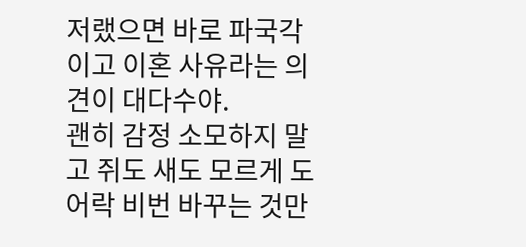저랬으면 바로 파국각이고 이혼 사유라는 의견이 대다수야.
괜히 감정 소모하지 말고 쥐도 새도 모르게 도어락 비번 바꾸는 것만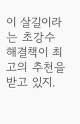이 살길이라는 초강수 해결책이 최고의 추천을 받고 있지.